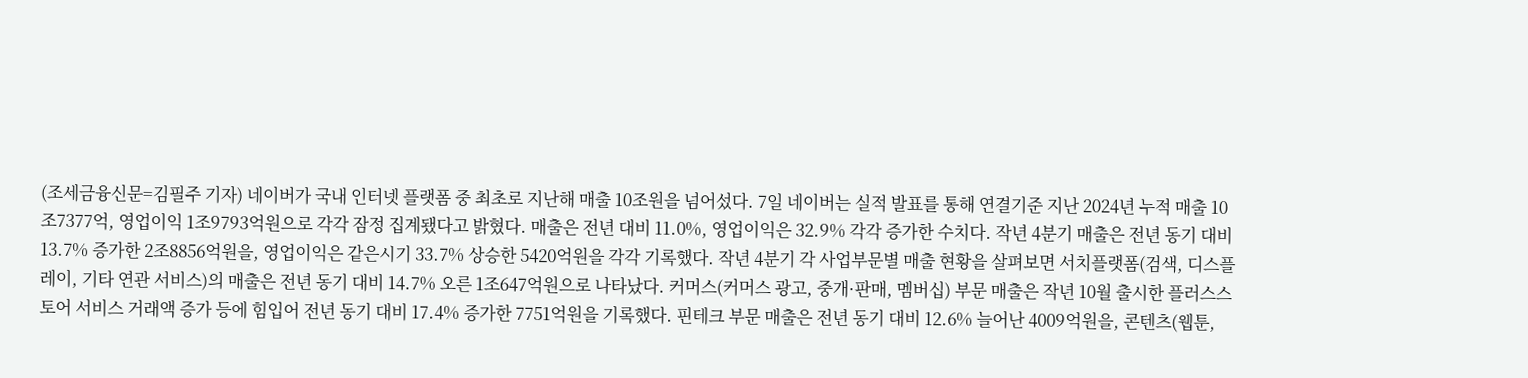(조세금융신문=김필주 기자) 네이버가 국내 인터넷 플랫폼 중 최초로 지난해 매출 10조원을 넘어섰다. 7일 네이버는 실적 발표를 통해 연결기준 지난 2024년 누적 매출 10조7377억, 영업이익 1조9793억원으로 각각 잠정 집계됐다고 밝혔다. 매출은 전년 대비 11.0%, 영업이익은 32.9% 각각 증가한 수치다. 작년 4분기 매출은 전년 동기 대비 13.7% 증가한 2조8856억원을, 영업이익은 같은시기 33.7% 상승한 5420억원을 각각 기록했다. 작년 4분기 각 사업부문별 매출 현황을 살펴보면 서치플랫폼(검색, 디스플레이, 기타 연관 서비스)의 매출은 전년 동기 대비 14.7% 오른 1조647억원으로 나타났다. 커머스(커머스 광고, 중개·판매, 멤버십) 부문 매출은 작년 10월 출시한 플러스스토어 서비스 거래액 증가 등에 힘입어 전년 동기 대비 17.4% 증가한 7751억원을 기록했다. 핀테크 부문 매출은 전년 동기 대비 12.6% 늘어난 4009억원을, 콘텐츠(웹툰,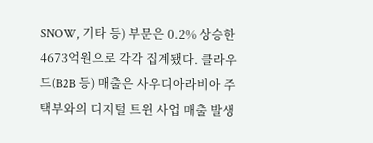SNOW, 기타 등) 부문은 0.2% 상승한 4673억원으로 각각 집계됐다. 클라우드(B2B 등) 매출은 사우디아라비아 주택부와의 디지털 트윈 사업 매출 발생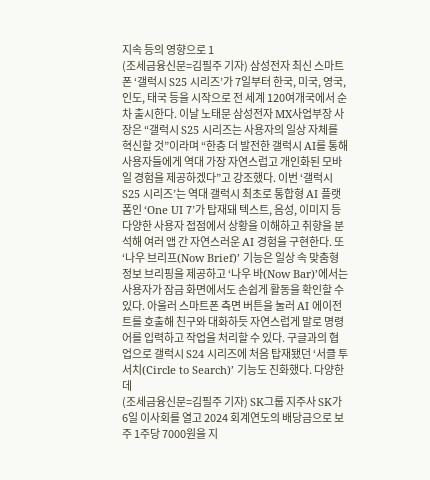지속 등의 영향으로 1
(조세금융신문=김필주 기자) 삼성전자 최신 스마트폰 ‘갤럭시 S25 시리즈’가 7일부터 한국, 미국, 영국, 인도, 태국 등을 시작으로 전 세계 120여개국에서 순차 출시한다. 이날 노태문 삼성전자 MX사업부장 사장은 “갤럭시 S25 시리즈는 사용자의 일상 자체를 혁신할 것”이라며 “한층 더 발전한 갤럭시 AI를 통해 사용자들에게 역대 가장 자연스럽고 개인화된 모바일 경험을 제공하겠다”고 강조했다. 이번 ‘갤럭시 S25 시리즈’는 역대 갤럭시 최초로 통합형 AI 플랫폼인 ‘One UI 7’가 탑재돼 텍스트, 음성, 이미지 등 다양한 사용자 접점에서 상황을 이해하고 취향을 분석해 여러 앱 간 자연스러운 AI 경험을 구현한다. 또 ‘나우 브리프(Now Brief)’ 기능은 일상 속 맞춤형 정보 브리핑을 제공하고 ‘나우 바(Now Bar)’에서는 사용자가 잠금 화면에서도 손쉽게 활동을 확인할 수 있다. 아울러 스마트폰 측면 버튼을 눌러 AI 에이전트를 호출해 친구와 대화하듯 자연스럽게 말로 명령어를 입력하고 작업을 처리할 수 있다. 구글과의 협업으로 갤럭시 S24 시리즈에 처음 탑재됐던 ‘서클 투 서치(Circle to Search)’ 기능도 진화했다. 다양한 데
(조세금융신문=김필주 기자) SK그룹 지주사 SK가 6일 이사회를 열고 2024 회계연도의 배당금으로 보주 1주당 7000원을 지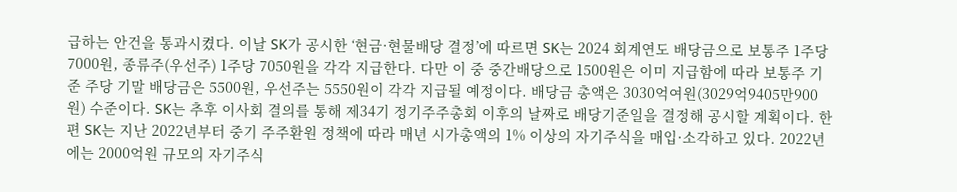급하는 안건을 통과시켰다. 이날 SK가 공시한 ‘현금·현물배당 결정’에 따르면 SK는 2024 회계연도 배당금으로 보통주 1주당 7000원, 종류주(우선주) 1주당 7050원을 각각 지급한다. 다만 이 중 중간배당으로 1500원은 이미 지급함에 따라 보통주 기준 주당 기말 배당금은 5500원, 우선주는 5550원이 각각 지급될 예정이다. 배당금 총액은 3030억여원(3029억9405만900원) 수준이다. SK는 추후 이사회 결의를 통해 제34기 정기주주총회 이후의 날짜로 배당기준일을 결정해 공시할 계획이다. 한편 SK는 지난 2022년부터 중기 주주환원 정책에 따라 매년 시가총액의 1% 이상의 자기주식을 매입·소각하고 있다. 2022년에는 2000억원 규모의 자기주식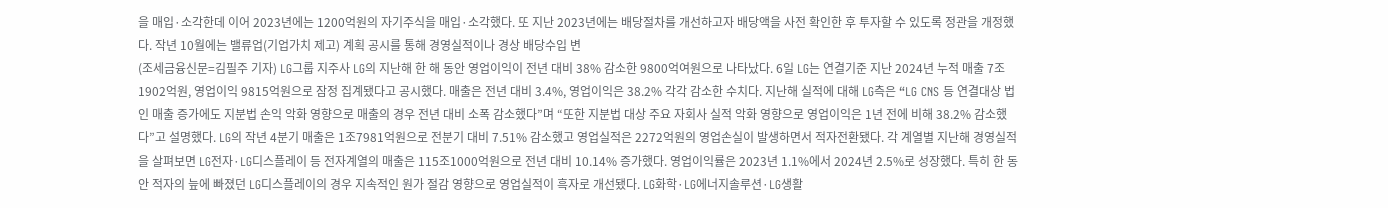을 매입·소각한데 이어 2023년에는 1200억원의 자기주식을 매입·소각했다. 또 지난 2023년에는 배당절차를 개선하고자 배당액을 사전 확인한 후 투자할 수 있도록 정관을 개정했다. 작년 10월에는 밸류업(기업가치 제고) 계획 공시를 통해 경영실적이나 경상 배당수입 변
(조세금융신문=김필주 기자) LG그룹 지주사 LG의 지난해 한 해 동안 영업이익이 전년 대비 38% 감소한 9800억여원으로 나타났다. 6일 LG는 연결기준 지난 2024년 누적 매출 7조1902억원, 영업이익 9815억원으로 잠정 집계됐다고 공시했다. 매출은 전년 대비 3.4%, 영업이익은 38.2% 각각 감소한 수치다. 지난해 실적에 대해 LG측은 “LG CNS 등 연결대상 법인 매출 증가에도 지분법 손익 악화 영향으로 매출의 경우 전년 대비 소폭 감소했다”며 “또한 지분법 대상 주요 자회사 실적 악화 영향으로 영업이익은 1년 전에 비해 38.2% 감소했다”고 설명했다. LG의 작년 4분기 매출은 1조7981억원으로 전분기 대비 7.51% 감소했고 영업실적은 2272억원의 영업손실이 발생하면서 적자전환됐다. 각 계열별 지난해 경영실적을 살펴보면 LG전자·LG디스플레이 등 전자계열의 매출은 115조1000억원으로 전년 대비 10.14% 증가했다. 영업이익률은 2023년 1.1%에서 2024년 2.5%로 성장했다. 특히 한 동안 적자의 늪에 빠졌던 LG디스플레이의 경우 지속적인 원가 절감 영향으로 영업실적이 흑자로 개선됐다. LG화학·LG에너지솔루션·LG생활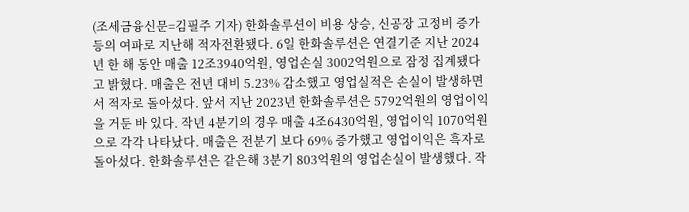(조세금융신문=김필주 기자) 한화솔루션이 비용 상승, 신공장 고정비 증가 등의 여파로 지난해 적자전환됐다. 6일 한화솔루션은 연결기준 지난 2024년 한 해 동안 매출 12조3940억원, 영업손실 3002억원으로 잠정 집계됐다고 밝혔다. 매출은 전년 대비 5.23% 감소했고 영업실적은 손실이 발생하면서 적자로 돌아섰다. 앞서 지난 2023년 한화솔루션은 5792억원의 영업이익을 거둔 바 있다. 작년 4분기의 경우 매출 4조6430억원, 영업이익 1070억원으로 각각 나타났다. 매출은 전분기 보다 69% 증가했고 영업이익은 흑자로 돌아섰다. 한화솔루션은 같은해 3분기 803억원의 영업손실이 발생했다. 작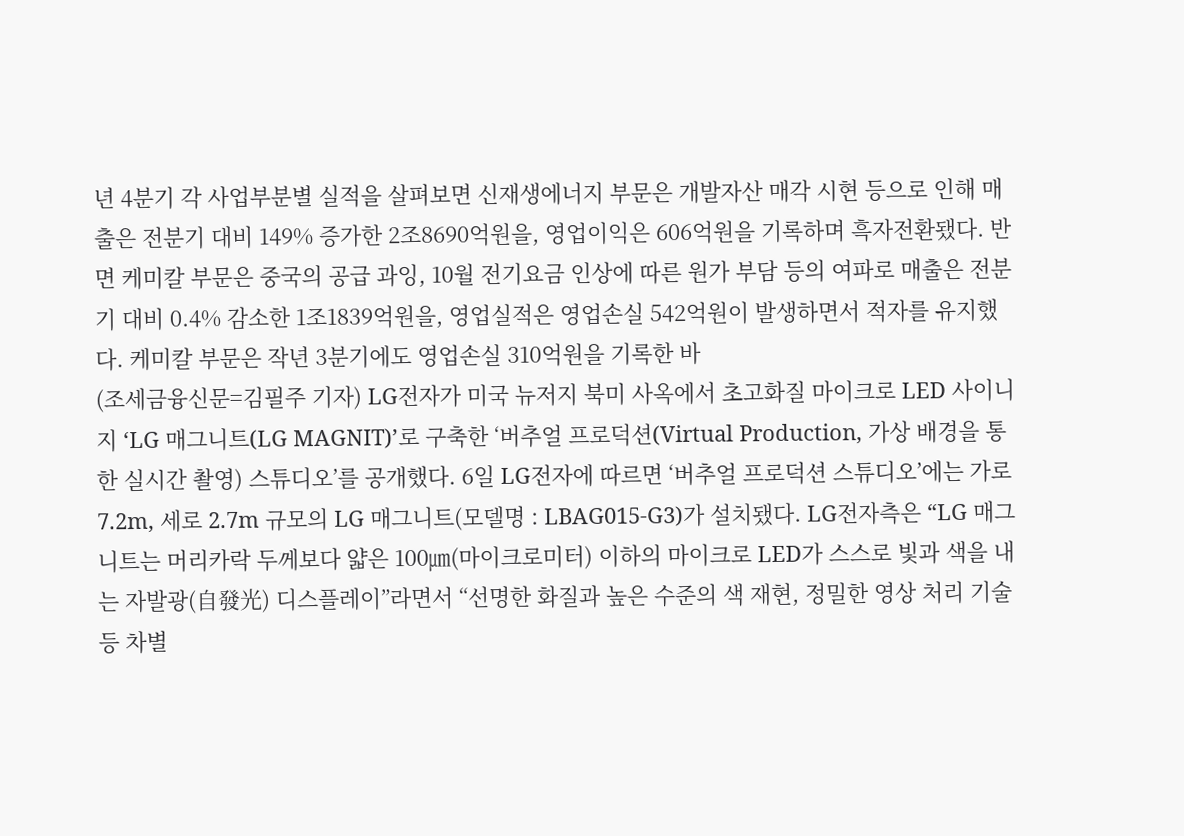년 4분기 각 사업부분별 실적을 살펴보면 신재생에너지 부문은 개발자산 매각 시현 등으로 인해 매출은 전분기 대비 149% 증가한 2조8690억원을, 영업이익은 606억원을 기록하며 흑자전환됐다. 반면 케미칼 부문은 중국의 공급 과잉, 10월 전기요금 인상에 따른 원가 부담 등의 여파로 매출은 전분기 대비 0.4% 감소한 1조1839억원을, 영업실적은 영업손실 542억원이 발생하면서 적자를 유지했다. 케미칼 부문은 작년 3분기에도 영업손실 310억원을 기록한 바
(조세금융신문=김필주 기자) LG전자가 미국 뉴저지 북미 사옥에서 초고화질 마이크로 LED 사이니지 ‘LG 매그니트(LG MAGNIT)’로 구축한 ‘버추얼 프로덕션(Virtual Production, 가상 배경을 통한 실시간 촬영) 스튜디오’를 공개했다. 6일 LG전자에 따르면 ‘버추얼 프로덕션 스튜디오’에는 가로 7.2m, 세로 2.7m 규모의 LG 매그니트(모델명 : LBAG015-G3)가 설치됐다. LG전자측은 “LG 매그니트는 머리카락 두께보다 얇은 100㎛(마이크로미터) 이하의 마이크로 LED가 스스로 빛과 색을 내는 자발광(自發光) 디스플레이”라면서 “선명한 화질과 높은 수준의 색 재현, 정밀한 영상 처리 기술 등 차별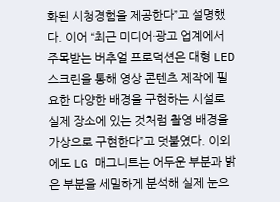화된 시청경험을 제공한다”고 설명했다. 이어 “최근 미디어·광고 업계에서 주목받는 버추얼 프로덕션은 대형 LED 스크린을 통해 영상 콘텐츠 제작에 필요한 다양한 배경을 구현하는 시설로 실제 장소에 있는 것처럼 촬영 배경을 가상으로 구현한다”고 덧붙였다. 이외에도 LG 매그니트는 어두운 부분과 밝은 부분을 세밀하게 분석해 실제 눈으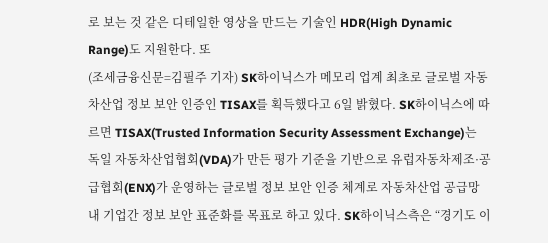로 보는 것 같은 디테일한 영상을 만드는 기술인 HDR(High Dynamic Range)도 지원한다. 또
(조세금융신문=김필주 기자) SK하이닉스가 메모리 업계 최초로 글로벌 자동차산업 정보 보안 인증인 TISAX를 획득했다고 6일 밝혔다. SK하이닉스에 따르면 TISAX(Trusted Information Security Assessment Exchange)는 독일 자동차산업협회(VDA)가 만든 평가 기준을 기반으로 유럽자동차제조·공급협회(ENX)가 운영하는 글로벌 정보 보안 인증 체계로 자동차산업 공급망 내 기업간 정보 보안 표준화를 목표로 하고 있다. SK하이닉스측은 “경기도 이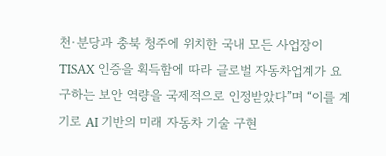천·분당과 충북 청주에 위치한 국내 모든 사업장이 TISAX 인증을 획득함에 따라 글로벌 자동차업계가 요구하는 보안 역량을 국제적으로 인정받았다”며 “이를 계기로 AI 기반의 미래 자동차 기술 구현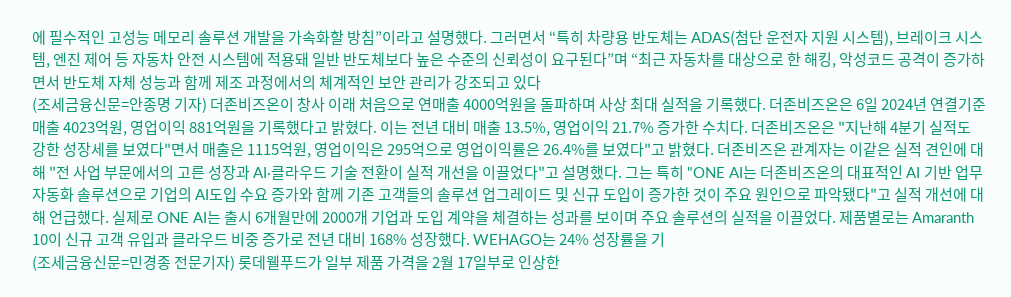에 필수적인 고성능 메모리 솔루션 개발을 가속화할 방침”이라고 설명했다. 그러면서 “특히 차량용 반도체는 ADAS(첨단 운전자 지원 시스템), 브레이크 시스템, 엔진 제어 등 자동차 안전 시스템에 적용돼 일반 반도체보다 높은 수준의 신뢰성이 요구된다”며 “최근 자동차를 대상으로 한 해킹, 악성코드 공격이 증가하면서 반도체 자체 성능과 함께 제조 과정에서의 체계적인 보안 관리가 강조되고 있다
(조세금융신문=안종명 기자) 더존비즈온이 창사 이래 처음으로 연매출 4000억원을 돌파하며 사상 최대 실적을 기록했다. 더존비즈온은 6일 2024년 연결기준 매출 4023억원, 영업이익 881억원을 기록했다고 밝혔다. 이는 전년 대비 매출 13.5%, 영업이익 21.7% 증가한 수치다. 더존비즈온은 "지난해 4분기 실적도 강한 성장세를 보였다"면서 매출은 1115억원, 영업이익은 295억으로 영업이익률은 26.4%를 보였다"고 밝혔다. 더존비즈온 관계자는 이같은 실적 견인에 대해 "전 사업 부문에서의 고른 성장과 AI·클라우드 기술 전환이 실적 개선을 이끌었다"고 설명했다. 그는 특히 "ONE AI는 더존비즈온의 대표적인 AI 기반 업무 자동화 솔루션으로 기업의 AI도입 수요 증가와 함께 기존 고객들의 솔루션 업그레이드 및 신규 도입이 증가한 것이 주요 원인으로 파악됐다"고 실적 개선에 대해 언급했다. 실제로 ONE AI는 출시 6개월만에 2000개 기업과 도입 계약을 체결하는 성과를 보이며 주요 솔루션의 실적을 이끌었다. 제품별로는 Amaranth 10이 신규 고객 유입과 클라우드 비중 증가로 전년 대비 168% 성장했다. WEHAGO는 24% 성장률을 기
(조세금융신문=민경종 전문기자) 롯데웰푸드가 일부 제품 가격을 2월 17일부로 인상한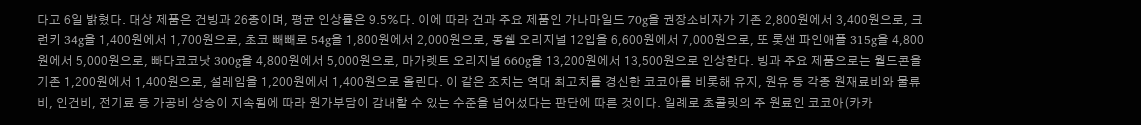다고 6일 밝혔다. 대상 제품은 건빙과 26종이며, 평균 인상률은 9.5%다. 이에 따라 건과 주요 제품인 가나마일드 70g을 권장소비자가 기존 2,800원에서 3,400원으로, 크런키 34g을 1,400원에서 1,700원으로, 초코 빼빼로 54g을 1,800원에서 2,000원으로, 몽쉘 오리지널 12입을 6,600원에서 7,000원으로, 또 롯샌 파인애플 315g을 4,800원에서 5,000원으로, 빠다코코낫 300g을 4,800원에서 5,000원으로, 마가렛트 오리지널 660g을 13,200원에서 13,500원으로 인상한다. 빙과 주요 제품으로는 월드콘을 기존 1,200원에서 1,400원으로, 설레임을 1,200원에서 1,400원으로 올린다. 이 같은 조치는 역대 최고치를 경신한 코코아를 비롯해 유지, 원유 등 각종 원재료비와 물류비, 인건비, 전기료 등 가공비 상승이 지속됨에 따라 원가부담이 감내할 수 있는 수준을 넘어섰다는 판단에 따른 것이다. 일례로 초콜릿의 주 원료인 코코아(카카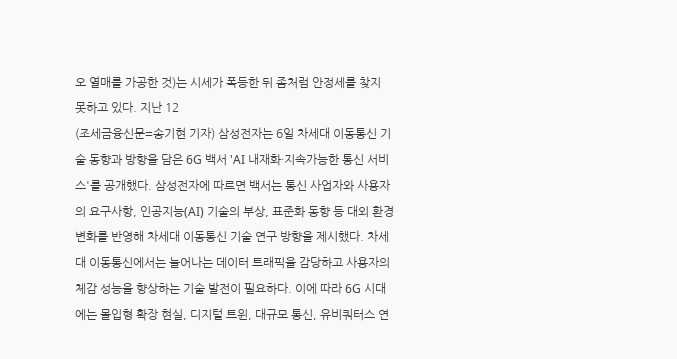오 열매를 가공한 것)는 시세가 폭등한 뒤 좀처럼 안정세를 찾지 못하고 있다. 지난 12
(조세금융신문=송기현 기자) 삼성전자는 6일 차세대 이동통신 기술 동향과 방향을 담은 6G 백서 'AI 내재화·지속가능한 통신 서비스'를 공개했다. 삼성전자에 따르면 백서는 통신 사업자와 사용자의 요구사항, 인공지능(AI) 기술의 부상, 표준화 동향 등 대외 환경 변화를 반영해 차세대 이동통신 기술 연구 방향을 제시했다. 차세대 이동통신에서는 늘어나는 데이터 트래픽을 감당하고 사용자의 체감 성능을 향상하는 기술 발전이 필요하다. 이에 따라 6G 시대에는 몰입형 확장 현실, 디지털 트윈, 대규모 통신, 유비쿼터스 연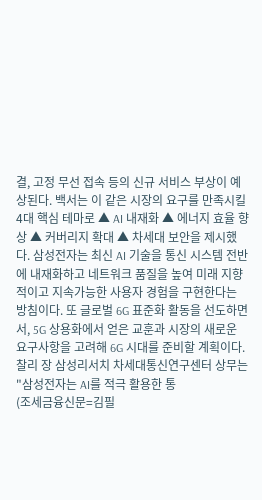결, 고정 무선 접속 등의 신규 서비스 부상이 예상된다. 백서는 이 같은 시장의 요구를 만족시킬 4대 핵심 테마로 ▲ AI 내재화 ▲ 에너지 효율 향상 ▲ 커버리지 확대 ▲ 차세대 보안을 제시했다. 삼성전자는 최신 AI 기술을 통신 시스템 전반에 내재화하고 네트워크 품질을 높여 미래 지향적이고 지속가능한 사용자 경험을 구현한다는 방침이다. 또 글로벌 6G 표준화 활동을 선도하면서, 5G 상용화에서 얻은 교훈과 시장의 새로운 요구사항을 고려해 6G 시대를 준비할 계획이다. 찰리 장 삼성리서치 차세대통신연구센터 상무는 "삼성전자는 AI를 적극 활용한 통
(조세금융신문=김필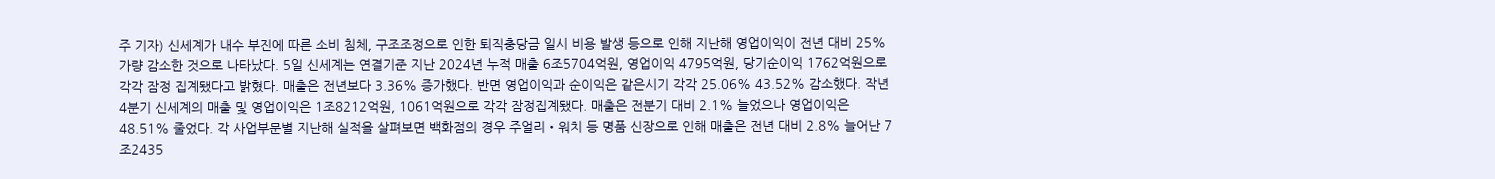주 기자) 신세계가 내수 부진에 따른 소비 침체, 구조조정으로 인한 퇴직충당금 일시 비용 발생 등으로 인해 지난해 영업이익이 전년 대비 25% 가량 감소한 것으로 나타났다. 5일 신세계는 연결기준 지난 2024년 누적 매출 6조5704억원, 영업이익 4795억원, 당기순이익 1762억원으로 각각 잠정 집계됐다고 밝혔다. 매출은 전년보다 3.36% 증가했다. 반면 영업이익과 순이익은 같은시기 각각 25.06% 43.52% 감소했다. 작년 4분기 신세계의 매출 및 영업이익은 1조8212억원, 1061억원으로 각각 잠정집계됐다. 매출은 전분기 대비 2.1% 늘었으나 영업이익은 48.51% 줄었다. 각 사업부문별 지난해 실적을 살펴보면 백화점의 경우 주얼리‧워치 등 명품 신장으로 인해 매출은 전년 대비 2.8% 늘어난 7조2435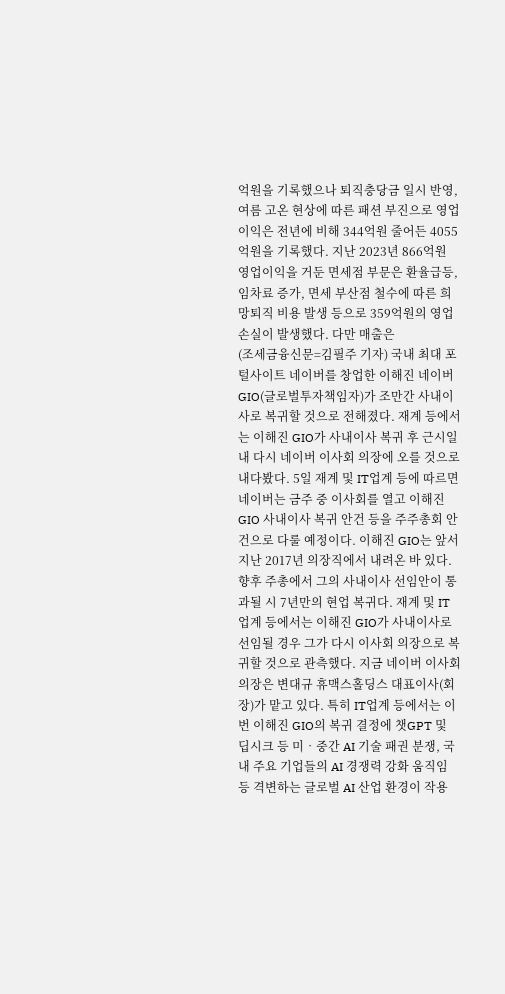억원을 기록했으나 퇴직충당금 일시 반영, 여름 고온 현상에 따른 패션 부진으로 영업이익은 전년에 비해 344억원 줄어든 4055억원을 기록했다. 지난 2023년 866억원 영업이익을 거둔 면세점 부문은 환율급등, 임차료 증가, 면세 부산점 철수에 따른 희망퇴직 비용 발생 등으로 359억원의 영업손실이 발생했다. 다만 매출은
(조세금융신문=김필주 기자) 국내 최대 포털사이트 네이버를 창업한 이해진 네이버 GIO(글로벌투자책임자)가 조만간 사내이사로 복귀할 것으로 전해졌다. 재계 등에서는 이해진 GIO가 사내이사 복귀 후 근시일 내 다시 네이버 이사회 의장에 오를 것으로 내다봤다. 5일 재계 및 IT업계 등에 따르면 네이버는 금주 중 이사회를 열고 이해진 GIO 사내이사 복귀 안건 등을 주주총회 안건으로 다룰 예정이다. 이해진 GIO는 앞서 지난 2017년 의장직에서 내려온 바 있다. 향후 주총에서 그의 사내이사 선임안이 통과될 시 7년만의 현업 복귀다. 재계 및 IT업계 등에서는 이해진 GIO가 사내이사로 선임될 경우 그가 다시 이사회 의장으로 복귀할 것으로 관측했다. 지금 네이버 이사회 의장은 변대규 휴맥스홀딩스 대표이사(회장)가 맡고 있다. 특히 IT업계 등에서는 이번 이해진 GIO의 복귀 결정에 챗GPT 및 딥시크 등 미‧중간 AI 기술 패권 분쟁, 국내 주요 기업들의 AI 경쟁력 강화 움직임 등 격변하는 글로벌 AI 산업 환경이 작용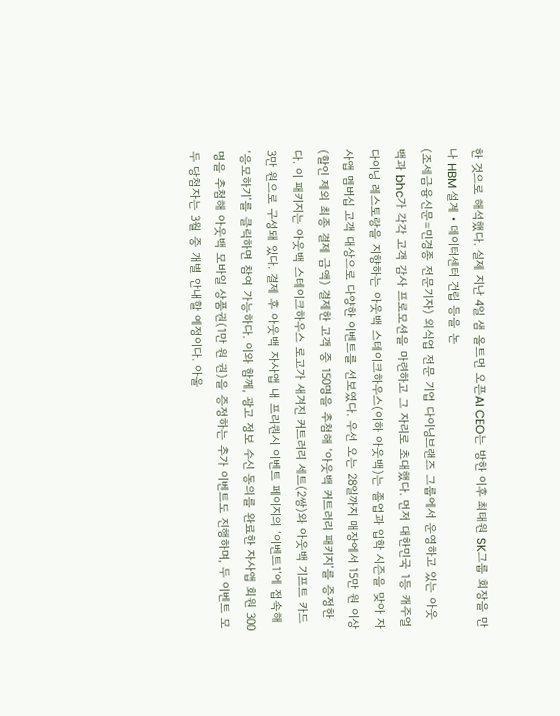한 것으로 해석했다. 실제 지난 4일 샘 올트먼 오픈AI CEO는 방한 이후 최태원 SK그룹 회장을 만나 HBM 설계‧데이터센터 건립 등을 논
(조세금융신문=민경종 전문기자) 외식업 전문 기업 다이닝브랜즈 그룹에서 운영하고 있는 아웃백과 bhc가 각각 고객 감사 프로모션을 마련하고 그 자리로 초대했다. 먼저 대한민국 1등 캐주얼 다이닝 레스토랑을 지향하는 아웃백 스테이크하우스(이하 아웃백)는 졸업과 입학 시즌을 맞아 자사앱 멤버십 고객 대상으로 다양한 이벤트를 선보였다. 우선 오는 28일까지 매장에서 15만 원 이상(할인 제외 최종 결제 금액) 결제한 고객 중 150명을 추첨해 ‘아웃백 커트러리 패키지’를 증정한다. 이 패키지는 아웃백 스테이크하우스 로고가 새겨진 커트러리 세트(2쌍)와 아웃백 기프트 카드 3만 원으로 구성돼 있다. 결제 후 아웃백 자사앱 내 프리퀀시 이벤트 페이지의 ‘이벤트1‘에 접속해 ‘응모하기’를 클릭하면 참여 가능하다. 이와 함께, 광고 정보 수신 동의를 완료한 자사앱 회원 300명을 추첨해 아웃백 모바일 상품권(1만 원 권)을 증정하는 추가 이벤트도 진행하며, 두 이벤트 모두 당첨자는 3월 중 개별 안내할 예정이다. 아울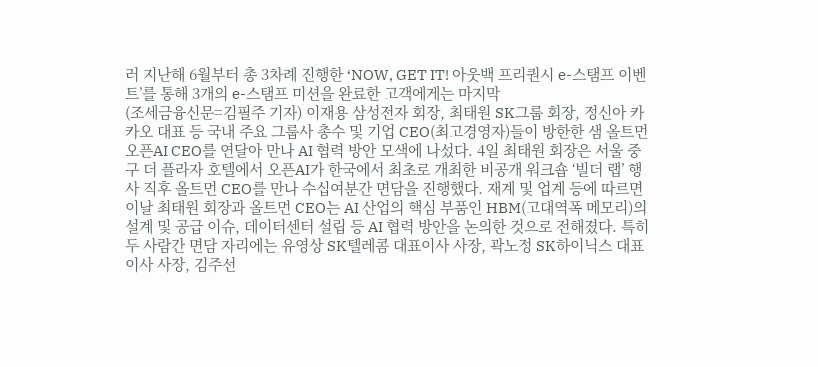러 지난해 6월부터 총 3차례 진행한 ‘NOW, GET IT! 아웃백 프리퀀시 e-스탬프 이벤트’를 통해 3개의 e-스탬프 미션을 완료한 고객에게는 마지막
(조세금융신문=김필주 기자) 이재용 삼성전자 회장, 최태원 SK그룹 회장, 정신아 카카오 대표 등 국내 주요 그룹사 총수 및 기업 CEO(최고경영자)들이 방한한 샘 올트먼 오픈AI CEO를 연달아 만나 AI 협력 방안 모색에 나섰다. 4일 최태원 회장은 서울 중구 더 플라자 호텔에서 오픈AI가 한국에서 최초로 개최한 비공개 워크숍 ‘빌더 랩’ 행사 직후 올트먼 CEO를 만나 수십여분간 면담을 진행했다. 재계 및 업계 등에 따르면 이날 최태원 회장과 올트먼 CEO는 AI 산업의 핵심 부품인 HBM(고대역폭 메모리)의 설계 및 공급 이슈, 데이터센터 설립 등 AI 협력 방안을 논의한 것으로 전해졌다. 특히 두 사람간 면담 자리에는 유영상 SK텔레콤 대표이사 사장, 곽노정 SK하이닉스 대표이사 사장, 김주선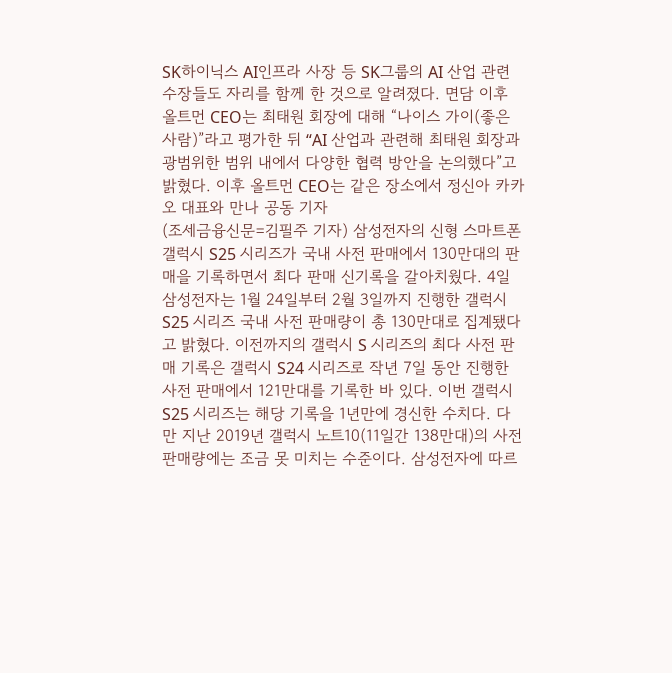SK하이닉스 AI인프라 사장 등 SK그룹의 AI 산업 관련 수장들도 자리를 함께 한 것으로 알려졌다. 면담 이후 올트먼 CEO는 최태원 회장에 대해 “나이스 가이(좋은 사람)”라고 평가한 뒤 “AI 산업과 관련해 최태원 회장과 광범위한 범위 내에서 다양한 협력 방안을 논의했다”고 밝혔다. 이후 올트먼 CEO는 같은 장소에서 정신아 카카오 대표와 만나 공동 기자
(조세금융신문=김필주 기자) 삼성전자의 신형 스마트폰 갤럭시 S25 시리즈가 국내 사전 판매에서 130만대의 판매을 기록하면서 최다 판매 신기록을 갈아치웠다. 4일 삼성전자는 1월 24일부터 2월 3일까지 진행한 갤럭시 S25 시리즈 국내 사전 판매량이 총 130만대로 집계됐다고 밝혔다. 이전까지의 갤럭시 S 시리즈의 최다 사전 판매 기록은 갤럭시 S24 시리즈로 작년 7일 동안 진행한 사전 판매에서 121만대를 기록한 바 있다. 이번 갤럭시 S25 시리즈는 해당 기록을 1년만에 경신한 수치다. 다만 지난 2019년 갤럭시 노트10(11일간 138만대)의 사전 판매량에는 조금 못 미치는 수준이다. 삼성전자에 따르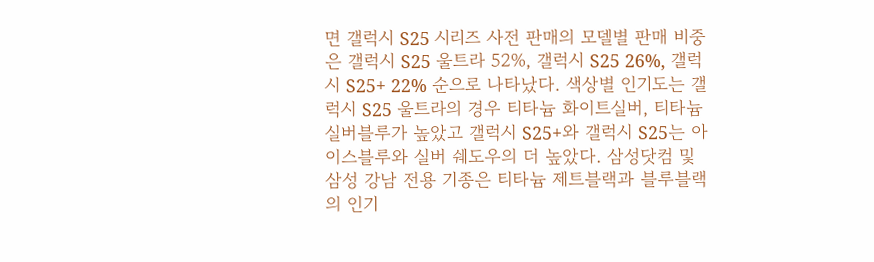면 갤럭시 S25 시리즈 사전 판매의 모델별 판매 비중은 갤럭시 S25 울트라 52%, 갤럭시 S25 26%, 갤럭시 S25+ 22% 순으로 나타났다. 색상별 인기도는 갤럭시 S25 울트라의 경우 티타늄 화이트실버, 티타늄 실버블루가 높았고 갤럭시 S25+와 갤럭시 S25는 아이스블루와 실버 쉐도우의 더 높았다. 삼성닷컴 및 삼성 강남 전용 기종은 티타늄 제트블랙과 블루블랙의 인기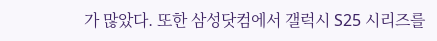가 많았다. 또한 삼성닷컴에서 갤럭시 S25 시리즈를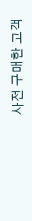사전 구매한 고객